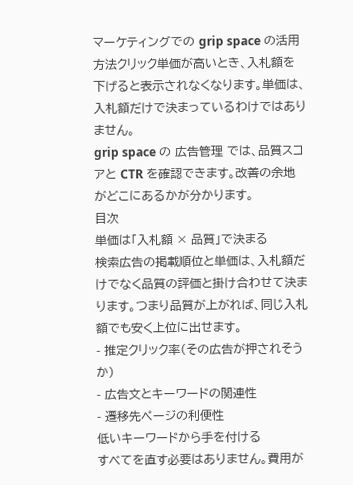マーケティングでの grip space の活用方法クリック単価が高いとき、入札額を下げると表示されなくなります。単価は、入札額だけで決まっているわけではありません。
grip space の 広告管理 では、品質スコアと CTR を確認できます。改善の余地がどこにあるかが分かります。
目次
単価は「入札額 × 品質」で決まる
検索広告の掲載順位と単価は、入札額だけでなく品質の評価と掛け合わせて決まります。つまり品質が上がれば、同じ入札額でも安く上位に出せます。
- 推定クリック率(その広告が押されそうか)
- 広告文とキーワードの関連性
- 遷移先ページの利便性
低いキーワードから手を付ける
すべてを直す必要はありません。費用が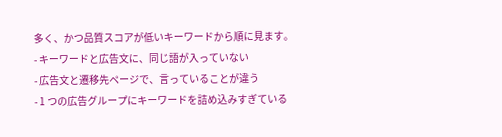多く、かつ品質スコアが低いキーワードから順に見ます。
- キーワードと広告文に、同じ語が入っていない
- 広告文と遷移先ページで、言っていることが違う
- 1 つの広告グループにキーワードを詰め込みすぎている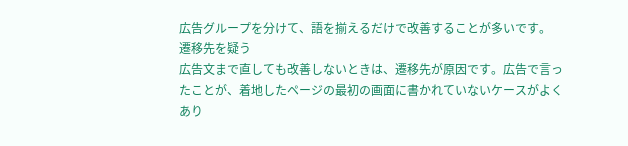広告グループを分けて、語を揃えるだけで改善することが多いです。
遷移先を疑う
広告文まで直しても改善しないときは、遷移先が原因です。広告で言ったことが、着地したページの最初の画面に書かれていないケースがよくあり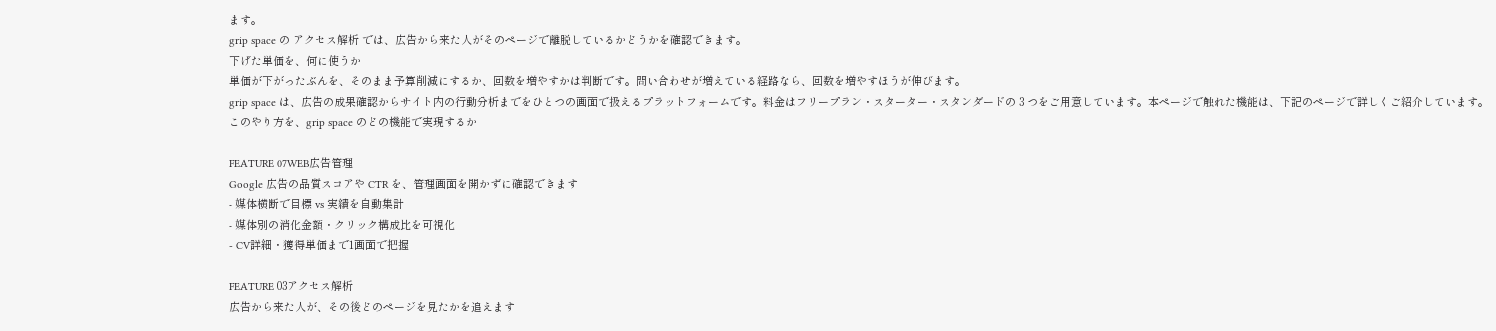ます。
grip space の アクセス解析 では、広告から来た人がそのページで離脱しているかどうかを確認できます。
下げた単価を、何に使うか
単価が下がったぶんを、そのまま予算削減にするか、回数を増やすかは判断です。問い合わせが増えている経路なら、回数を増やすほうが伸びます。
grip space は、広告の成果確認からサイト内の行動分析までをひとつの画面で扱えるプラットフォームです。料金はフリープラン・スターター・スタンダードの 3 つをご用意しています。本ページで触れた機能は、下記のページで詳しくご紹介しています。
このやり方を、grip space のどの機能で実現するか

FEATURE 07WEB広告管理
Google 広告の品質スコアや CTR を、管理画面を開かずに確認できます
- 媒体横断で目標 vs 実績を自動集計
- 媒体別の消化金額・クリック構成比を可視化
- CV詳細・獲得単価まで1画面で把握

FEATURE 03アクセス解析
広告から来た人が、その後どのページを見たかを追えます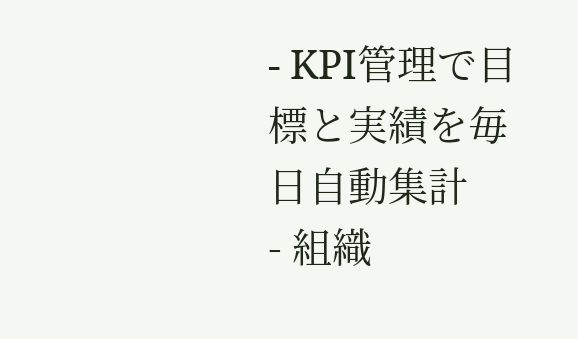- KPI管理で目標と実績を毎日自動集計
- 組織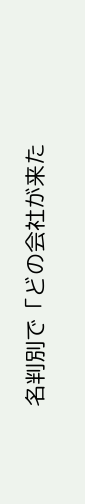名判別で「どの会社が来た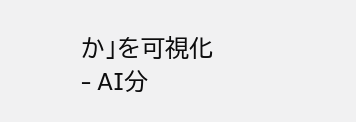か」を可視化
- AI分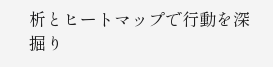析とヒートマップで行動を深掘り